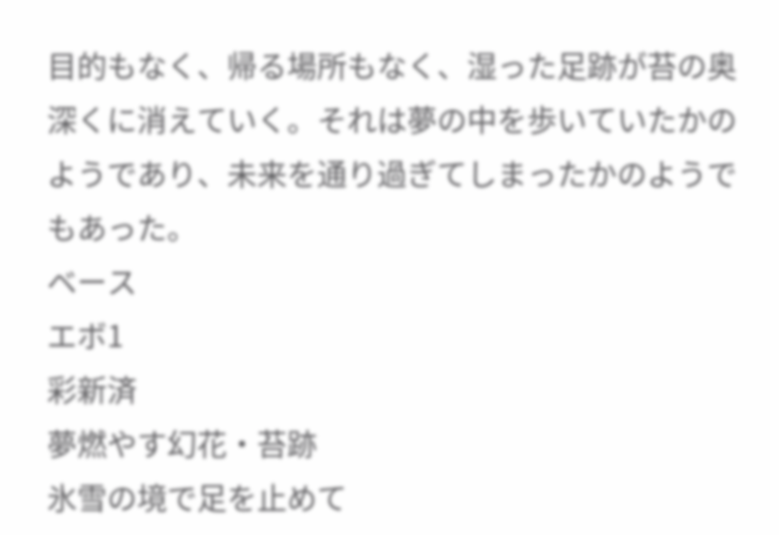目的もなく、帰る場所もなく、湿った足跡が苔の奥深くに消えていく。それは夢の中を歩いていたかのようであり、未来を通り過ぎてしまったかのようでもあった。
ベース
エボ1
彩新済
夢燃やす幻花・苔跡
氷雪の境で足を止めて